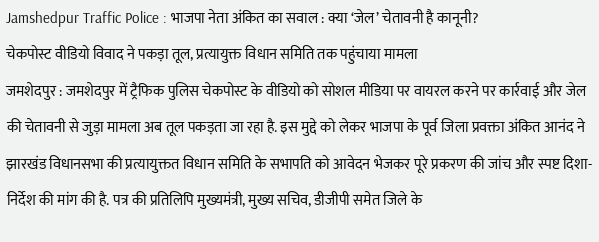Jamshedpur Traffic Police : भाजपा नेता अंकित का सवाल : क्या ‘जेल’ चेतावनी है कानूनी?
चेकपोस्ट वीडियो विवाद ने पकड़ा तूल, प्रत्यायुक्त विधान समिति तक पहुंचाया मामला
जमशेदपुर : जमशेदपुर में ट्रैफिक पुलिस चेकपोस्ट के वीडियो को सोशल मीडिया पर वायरल करने पर कार्रवाई और जेल की चेतावनी से जुड़ा मामला अब तूल पकड़ता जा रहा है. इस मुद्दे को लेकर भाजपा के पूर्व जिला प्रवक्ता अंकित आनंद ने झारखंड विधानसभा की प्रत्यायुक्तत विधान समिति के सभापति को आवेदन भेजकर पूरे प्रकरण की जांच और स्पष्ट दिशा-निर्देश की मांग की है. पत्र की प्रतिलिपि मुख्यमंत्री, मुख्य सचिव, डीजीपी समेत जिले के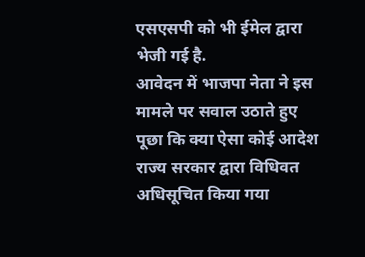एसएसपी को भी ईमेल द्वारा भेजी गई है.
आवेदन में भाजपा नेता ने इस मामले पर सवाल उठाते हुए पूछा कि क्या ऐसा कोई आदेश राज्य सरकार द्वारा विधिवत अधिसूचित किया गया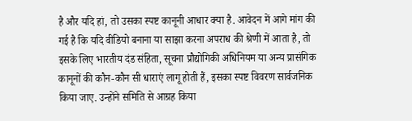है और यदि हां, तो उसका स्पष्ट कानूनी आधार क्या है. आवेदन में आगे मांग की गई है कि यदि वीडियो बनाना या साझा करना अपराध की श्रेणी में आता है, तो इसके लिए भारतीय दंड संहिता, सूचना प्रौद्योगिकी अधिनियम या अन्य प्रासंगिक कानूनों की कौन-कौन सी धाराएं लागू होती हैं, इसका स्पष्ट विवरण सार्वजनिक किया जाए. उन्होंने समिति से आग्रह किया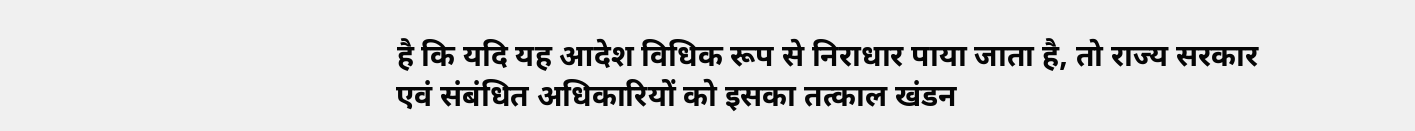है कि यदि यह आदेश विधिक रूप से निराधार पाया जाता है, तो राज्य सरकार एवं संबंधित अधिकारियों को इसका तत्काल खंडन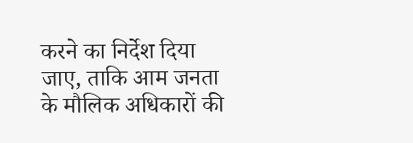करने का निर्देश दिया जाए, ताकि आम जनता के मौलिक अधिकारों की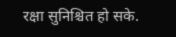रक्षा सुनिश्चित हो सके.